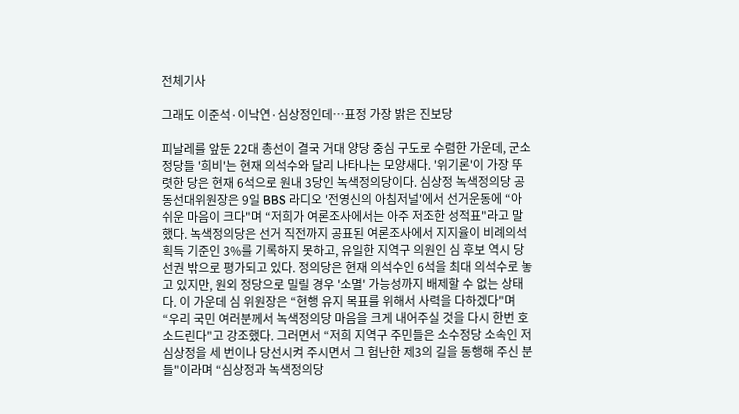전체기사

그래도 이준석·이낙연·심상정인데…표정 가장 밝은 진보당

피날레를 앞둔 22대 총선이 결국 거대 양당 중심 구도로 수렴한 가운데, 군소 정당들 '희비'는 현재 의석수와 달리 나타나는 모양새다. '위기론'이 가장 뚜렷한 당은 현재 6석으로 원내 3당인 녹색정의당이다. 심상정 녹색정의당 공동선대위원장은 9일 BBS 라디오 '전영신의 아침저널'에서 선거운동에 “아쉬운 마음이 크다"며 “저희가 여론조사에서는 아주 저조한 성적표"라고 말했다. 녹색정의당은 선거 직전까지 공표된 여론조사에서 지지율이 비례의석 획득 기준인 3%를 기록하지 못하고, 유일한 지역구 의원인 심 후보 역시 당선권 밖으로 평가되고 있다. 정의당은 현재 의석수인 6석을 최대 의석수로 놓고 있지만, 원외 정당으로 밀릴 경우 '소멸' 가능성까지 배제할 수 없는 상태다. 이 가운데 심 위원장은 “현행 유지 목표를 위해서 사력을 다하겠다"며 “우리 국민 여러분께서 녹색정의당 마음을 크게 내어주실 것을 다시 한번 호소드린다"고 강조했다. 그러면서 “저희 지역구 주민들은 소수정당 소속인 저 심상정을 세 번이나 당선시켜 주시면서 그 험난한 제3의 길을 동행해 주신 분들"이라며 “심상정과 녹색정의당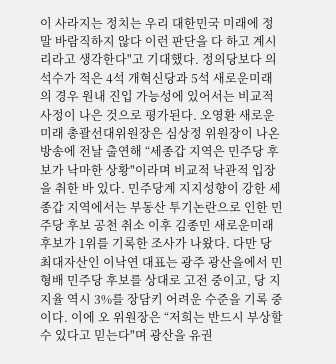이 사라지는 정치는 우리 대한민국 미래에 정말 바람직하지 않다 이런 판단을 다 하고 계시리라고 생각한다"고 기대했다. 정의당보다 의석수가 적은 4석 개혁신당과 5석 새로운미래의 경우 원내 진입 가능성에 있어서는 비교적 사정이 나은 것으로 평가된다. 오영환 새로운미래 총괄선대위원장은 심상정 위원장이 나온 방송에 전날 출연해 “세종갑 지역은 민주당 후보가 낙마한 상황"이라며 비교적 낙관적 입장을 취한 바 있다. 민주당계 지지성향이 강한 세종갑 지역에서는 부동산 투기논란으로 인한 민주당 후보 공천 취소 이후 김종민 새로운미래 후보가 1위를 기록한 조사가 나왔다. 다만 당 최대자산인 이낙연 대표는 광주 광산을에서 민형배 민주당 후보를 상대로 고전 중이고, 당 지지율 역시 3%를 장담키 어려운 수준을 기록 중이다. 이에 오 위원장은 “저희는 반드시 부상할 수 있다고 믿는다"며 광산을 유권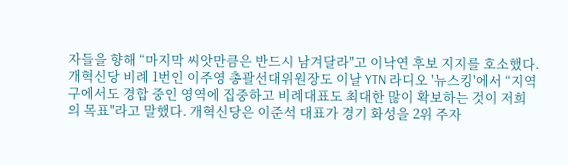자들을 향해 “마지막 씨앗만큼은 반드시 남겨달라"고 이낙연 후보 지지를 호소했다. 개혁신당 비례 1번인 이주영 총괄선대위원장도 이날 YTN 라디오 '뉴스킹'에서 “지역구에서도 경합 중인 영역에 집중하고 비례대표도 최대한 많이 확보하는 것이 저희의 목표"라고 말했다. 개혁신당은 이준석 대표가 경기 화성을 2위 주자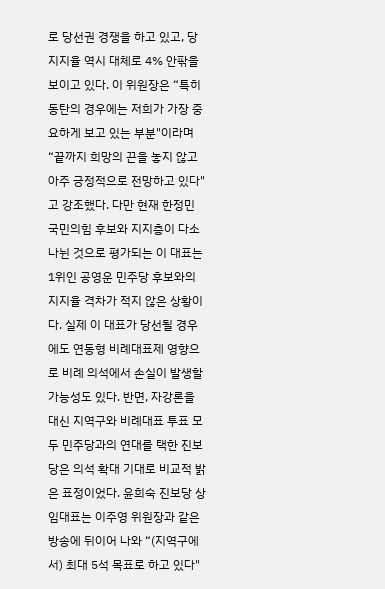로 당선권 경쟁을 하고 있고, 당 지지율 역시 대체로 4% 안팎을 보이고 있다. 이 위원장은 “특히 동탄의 경우에는 저희가 가장 중요하게 보고 있는 부분"이라며 “끝까지 희망의 끈을 놓지 않고 아주 긍정적으로 전망하고 있다"고 강조했다. 다만 현재 한정민 국민의힘 후보와 지지층이 다소 나뉜 것으로 평가되는 이 대표는 1위인 공영운 민주당 후보와의 지지율 격차가 적지 않은 상황이다. 실제 이 대표가 당선될 경우에도 연동형 비례대표제 영향으로 비례 의석에서 손실이 발생할 가능성도 있다. 반면, 자강론을 대신 지역구와 비례대표 투표 모두 민주당과의 연대를 택한 진보당은 의석 확대 기대로 비교적 밝은 표정이었다. 윤희숙 진보당 상임대표는 이주영 위원장과 같은 방송에 뒤이어 나와 “(지역구에서) 최대 5석 목표로 하고 있다"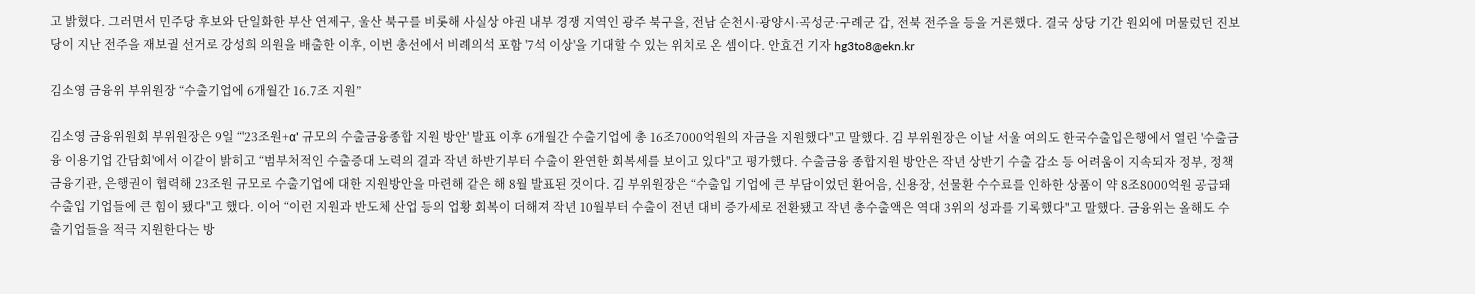고 밝혔다. 그러면서 민주당 후보와 단일화한 부산 연제구, 울산 북구를 비롯해 사실상 야권 내부 경쟁 지역인 광주 북구을, 전남 순천시·광양시·곡성군·구례군 갑, 전북 전주을 등을 거론했다. 결국 상당 기간 원외에 머물렀던 진보당이 지난 전주을 재보궐 선거로 강성희 의원을 배출한 이후, 이번 총선에서 비례의석 포함 '7석 이상'을 기대할 수 있는 위치로 온 셈이다. 안효건 기자 hg3to8@ekn.kr

김소영 금융위 부위원장 “수출기업에 6개월간 16.7조 지원”

김소영 금융위원회 부위원장은 9일 “'23조원+α' 규모의 수출금융종합 지원 방안' 발표 이후 6개월간 수출기업에 총 16조7000억원의 자금을 지원했다"고 말했다. 김 부위원장은 이날 서울 여의도 한국수출입은행에서 열린 '수출금융 이용기업 간담회'에서 이같이 밝히고 “범부처적인 수출증대 노력의 결과 작년 하반기부터 수출이 완연한 회복세를 보이고 있다"고 평가했다. 수출금융 종합지원 방안은 작년 상반기 수출 감소 등 어려움이 지속되자 정부, 정책금융기관, 은행권이 협력해 23조원 규모로 수출기업에 대한 지원방안을 마련해 같은 해 8월 발표된 것이다. 김 부위원장은 “수출입 기업에 큰 부담이었던 환어음, 신용장, 선물환 수수료를 인하한 상품이 약 8조8000억원 공급돼 수출입 기업들에 큰 힘이 됐다"고 했다. 이어 “이런 지원과 반도체 산업 등의 업황 회복이 더해져 작년 10월부터 수출이 전년 대비 증가세로 전환됐고 작년 총수출액은 역대 3위의 성과를 기록했다"고 말했다. 금융위는 올해도 수출기업들을 적극 지원한다는 방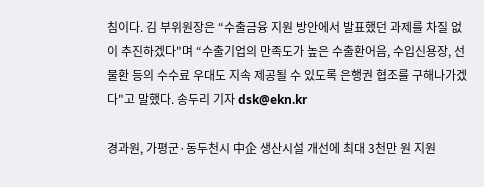침이다. 김 부위원장은 “수출금융 지원 방안에서 발표했던 과제를 차질 없이 추진하겠다"며 “수출기업의 만족도가 높은 수출환어음, 수입신용장, 선물환 등의 수수료 우대도 지속 제공될 수 있도록 은행권 협조를 구해나가겠다"고 말했다. 송두리 기자 dsk@ekn.kr

경과원, 가평군·동두천시 中企 생산시설 개선에 최대 3천만 원 지원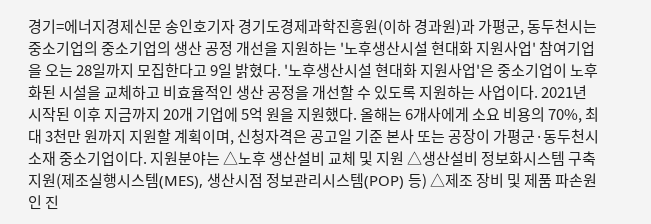경기=에너지경제신문 송인호기자 경기도경제과학진흥원(이하 경과원)과 가평군, 동두천시는 중소기업의 중소기업의 생산 공정 개선을 지원하는 '노후생산시설 현대화 지원사업' 참여기업을 오는 28일까지 모집한다고 9일 밝혔다. '노후생산시설 현대화 지원사업'은 중소기업이 노후화된 시설을 교체하고 비효율적인 생산 공정을 개선할 수 있도록 지원하는 사업이다. 2021년 시작된 이후 지금까지 20개 기업에 5억 원을 지원했다. 올해는 6개사에게 소요 비용의 70%, 최대 3천만 원까지 지원할 계획이며, 신청자격은 공고일 기준 본사 또는 공장이 가평군·동두천시 소재 중소기업이다. 지원분야는 △노후 생산설비 교체 및 지원 △생산설비 정보화시스템 구축 지원(제조실행시스템(MES), 생산시점 정보관리시스템(POP) 등) △제조 장비 및 제품 파손원인 진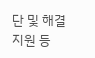단 및 해결 지원 등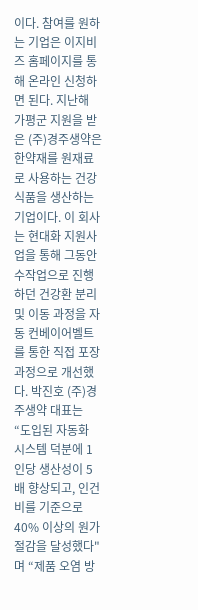이다. 참여를 원하는 기업은 이지비즈 홈페이지를 통해 온라인 신청하면 된다. 지난해 가평군 지원을 받은 (주)경주생약은 한약재를 원재료로 사용하는 건강식품을 생산하는 기업이다. 이 회사는 현대화 지원사업을 통해 그동안 수작업으로 진행하던 건강환 분리 및 이동 과정을 자동 컨베이어벨트를 통한 직접 포장 과정으로 개선했다. 박진호 (주)경주생약 대표는 “도입된 자동화 시스템 덕분에 1인당 생산성이 5배 향상되고, 인건비를 기준으로 40% 이상의 원가 절감을 달성했다"며 “제품 오염 방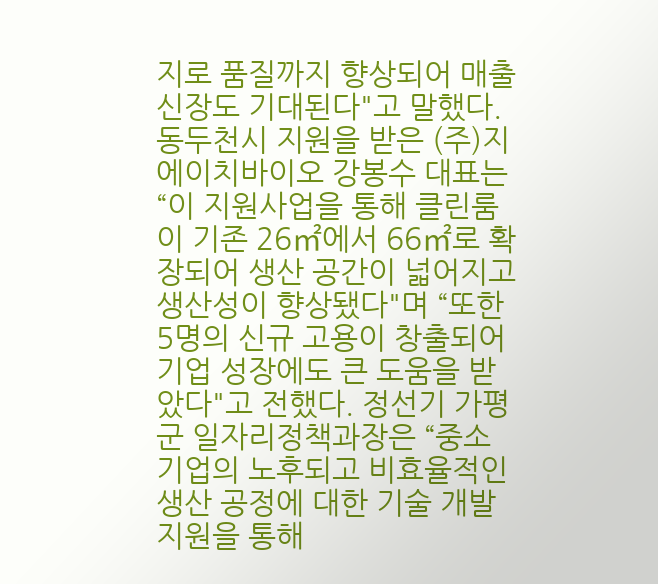지로 품질까지 향상되어 매출 신장도 기대된다"고 말했다. 동두천시 지원을 받은 (주)지에이치바이오 강봉수 대표는 “이 지원사업을 통해 클린룸이 기존 26㎡에서 66㎡로 확장되어 생산 공간이 넓어지고 생산성이 향상됐다"며 “또한 5명의 신규 고용이 창출되어 기업 성장에도 큰 도움을 받았다"고 전했다. 정선기 가평군 일자리정책과장은 “중소기업의 노후되고 비효율적인 생산 공정에 대한 기술 개발 지원을 통해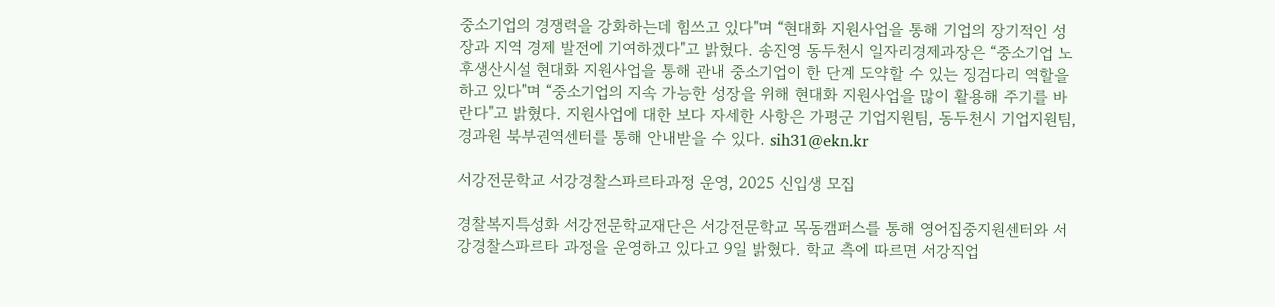중소기업의 경쟁력을 강화하는데 힘쓰고 있다"며 “현대화 지원사업을 통해 기업의 장기적인 성장과 지역 경제 발전에 기여하겠다"고 밝혔다. 송진영 동두천시 일자리경제과장은 “중소기업 노후생산시설 현대화 지원사업을 통해 관내 중소기업이 한 단계 도약할 수 있는 징검다리 역할을 하고 있다"며 “중소기업의 지속 가능한 성장을 위해 현대화 지원사업을 많이 활용해 주기를 바란다"고 밝혔다. 지원사업에 대한 보다 자세한 사항은 가평군 기업지원팀, 동두천시 기업지원팀, 경과원 북부권역센터를 통해 안내받을 수 있다. sih31@ekn.kr

서강전문학교 서강경찰스파르타과정 운영, 2025 신입생 모집

경찰복지특성화 서강전문학교재단은 서강전문학교 목동캠퍼스를 통해 영어집중지원센터와 서강경찰스파르타 과정을 운영하고 있다고 9일 밝혔다. 학교 측에 따르면 서강직업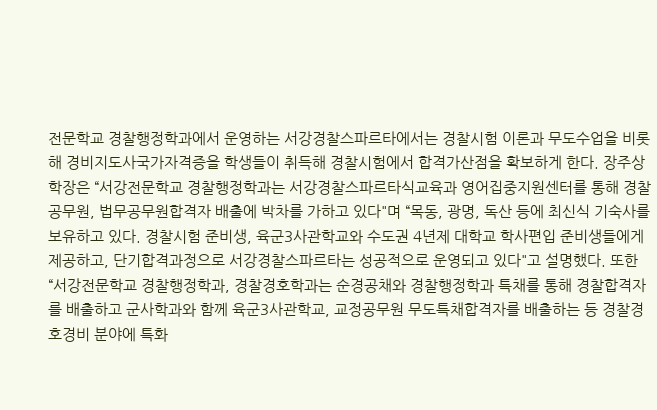전문학교 경찰행정학과에서 운영하는 서강경찰스파르타에서는 경찰시험 이론과 무도수업을 비롯해 경비지도사국가자격증을 학생들이 취득해 경찰시험에서 합격가산점을 확보하게 한다. 장주상 학장은 “서강전문학교 경찰행정학과는 서강경찰스파르타식교육과 영어집중지원센터를 통해 경찰공무원, 법무공무원합격자 배출에 박차를 가하고 있다"며 “목동, 광명, 독산 등에 최신식 기숙사를 보유하고 있다. 경찰시험 준비생, 육군3사관학교와 수도권 4년제 대학교 학사편입 준비생들에게 제공하고, 단기합격과정으로 서강경찰스파르타는 성공적으로 운영되고 있다"고 설명했다. 또한 “서강전문학교 경찰행정학과, 경찰경호학과는 순경공채와 경찰행정학과 특채를 통해 경찰합격자를 배출하고 군사학과와 함께 육군3사관학교, 교정공무원 무도특채합격자를 배출하는 등 경찰경호경비 분야에 특화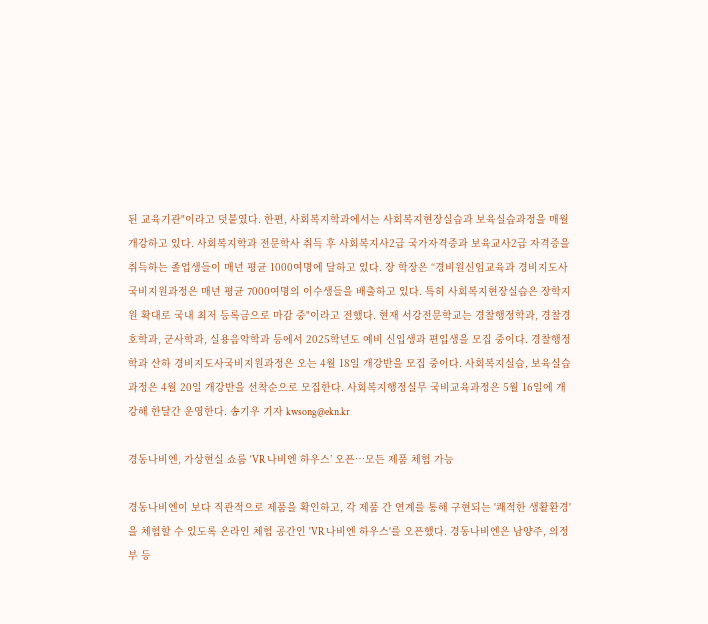된 교육기관"이라고 덧붙였다. 한편, 사회복지학과에서는 사회복지현장실습과 보육실습과정을 매월 개강하고 있다. 사회복지학과 전문학사 취득 후 사회복지사2급 국가자격증과 보육교사2급 자격증을 취득하는 졸업생들이 매년 평균 1000여명에 달하고 있다. 장 학장은 “경비원신임교육과 경비지도사국비지원과정은 매년 평균 7000여명의 이수생들을 배출하고 있다. 특히 사회복지현장실습은 장학지원 확대로 국내 최저 등록금으로 마감 중"이라고 전했다. 현재 서강전문학교는 경찰행정학과, 경찰경호학과, 군사학과, 실용음악학과 등에서 2025학년도 예비 신입생과 편입생을 모집 중이다. 경찰행정학과 산하 경비지도사국비지원과정은 오는 4월 18일 개강반을 모집 중이다. 사회복지실습, 보육실습과정은 4월 20일 개강반을 선착순으로 모집한다. 사회복지행정실무 국비교육과정은 5월 16일에 개강해 한달간 운영한다. 송기우 기자 kwsong@ekn.kr

경동나비엔, 가상현실 쇼룸 ‘VR 나비엔 하우스’ 오픈…모든 제품 체험 가능

경동나비엔이 보다 직관적으로 제품을 확인하고, 각 제품 간 연계를 통해 구현되는 '쾌적한 생활환경'을 체험할 수 있도록 온라인 체험 공간인 'VR 나비엔 하우스'를 오픈했다. 경동나비엔은 남양주, 의정부 등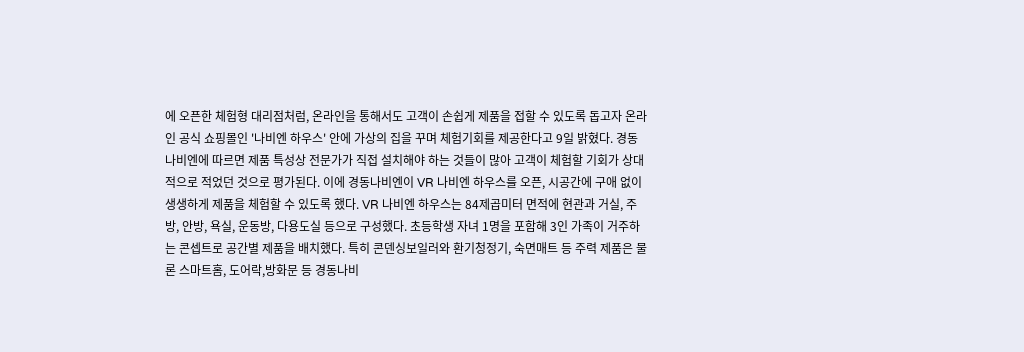에 오픈한 체험형 대리점처럼, 온라인을 통해서도 고객이 손쉽게 제품을 접할 수 있도록 돕고자 온라인 공식 쇼핑몰인 '나비엔 하우스' 안에 가상의 집을 꾸며 체험기회를 제공한다고 9일 밝혔다. 경동나비엔에 따르면 제품 특성상 전문가가 직접 설치해야 하는 것들이 많아 고객이 체험할 기회가 상대적으로 적었던 것으로 평가된다. 이에 경동나비엔이 VR 나비엔 하우스를 오픈, 시공간에 구애 없이 생생하게 제품을 체험할 수 있도록 했다. VR 나비엔 하우스는 84제곱미터 면적에 현관과 거실, 주방, 안방, 욕실, 운동방, 다용도실 등으로 구성했다. 초등학생 자녀 1명을 포함해 3인 가족이 거주하는 콘셉트로 공간별 제품을 배치했다. 특히 콘덴싱보일러와 환기청정기, 숙면매트 등 주력 제품은 물론 스마트홈, 도어락,방화문 등 경동나비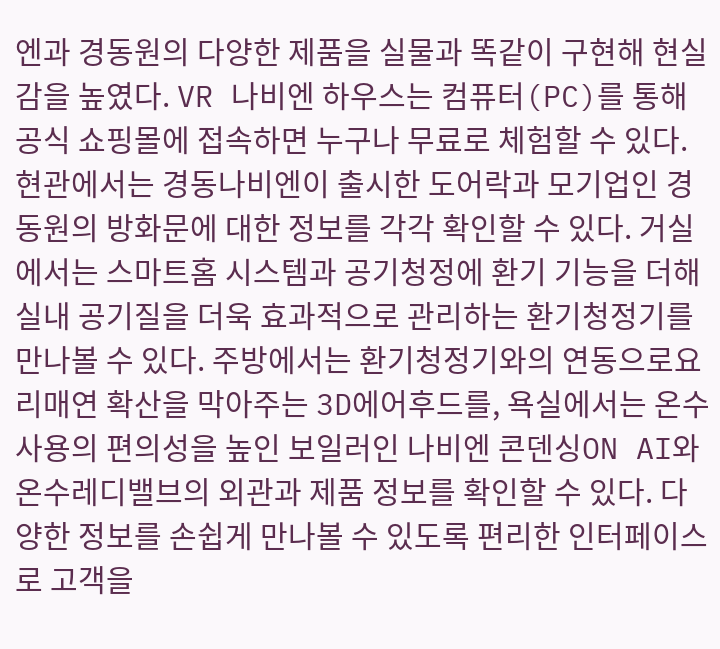엔과 경동원의 다양한 제품을 실물과 똑같이 구현해 현실감을 높였다. VR 나비엔 하우스는 컴퓨터(PC)를 통해 공식 쇼핑몰에 접속하면 누구나 무료로 체험할 수 있다. 현관에서는 경동나비엔이 출시한 도어락과 모기업인 경동원의 방화문에 대한 정보를 각각 확인할 수 있다. 거실에서는 스마트홈 시스템과 공기청정에 환기 기능을 더해 실내 공기질을 더욱 효과적으로 관리하는 환기청정기를 만나볼 수 있다. 주방에서는 환기청정기와의 연동으로요리매연 확산을 막아주는 3D에어후드를, 욕실에서는 온수 사용의 편의성을 높인 보일러인 나비엔 콘덴싱ON AI와 온수레디밸브의 외관과 제품 정보를 확인할 수 있다. 다양한 정보를 손쉽게 만나볼 수 있도록 편리한 인터페이스로 고객을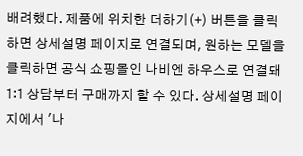배려했다. 제품에 위치한 더하기(+) 버튼을 클릭하면 상세설명 페이지로 연결되며, 원하는 모델을 클릭하면 공식 쇼핑몰인 나비엔 하우스로 연결돼 1:1 상담부터 구매까지 할 수 있다. 상세설명 페이지에서 '나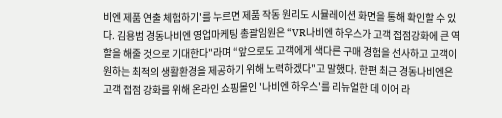비엔 제품 연출 체험하기'를 누르면 제품 작동 원리도 시뮬레이션 화면을 통해 확인할 수 있다. 김용범 경동나비엔 영업마케팅 총괄임원은 “VR나비엔 하우스가 고객 접점강화에 큰 역할을 해줄 것으로 기대한다"라며 “앞으로도 고객에게 색다른 구매 경험을 선사하고 고객이 원하는 최적의 생활환경을 제공하기 위해 노력하겠다"고 말했다. 한편 최근 경동나비엔은 고객 접점 강화를 위해 온라인 쇼핑몰인 '나비엔 하우스'를 리뉴얼한 데 이어 라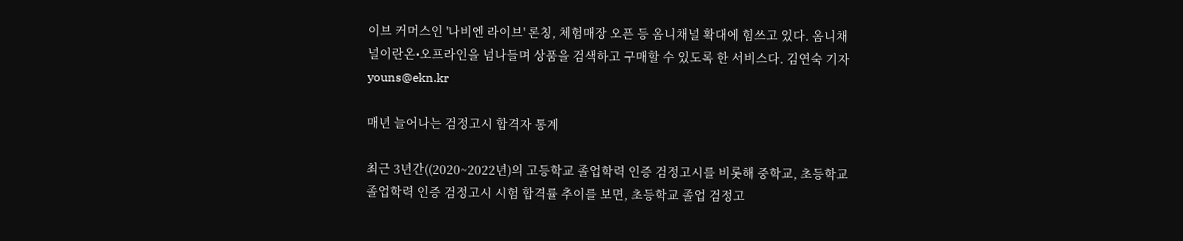이브 커머스인 '나비엔 라이브' 론칭, 체험매장 오픈 등 옴니채널 확대에 힘쓰고 있다. 옴니채널이란온•오프라인을 넘나들며 상품을 검색하고 구매할 수 있도록 한 서비스다. 김연숙 기자 youns@ekn.kr

매년 늘어나는 검정고시 합격자 통계

최근 3년간((2020~2022년)의 고등학교 졸업학력 인증 검정고시를 비롯해 중학교, 초등학교 졸업학력 인증 검정고시 시험 합격률 추이를 보면, 초등학교 졸업 검정고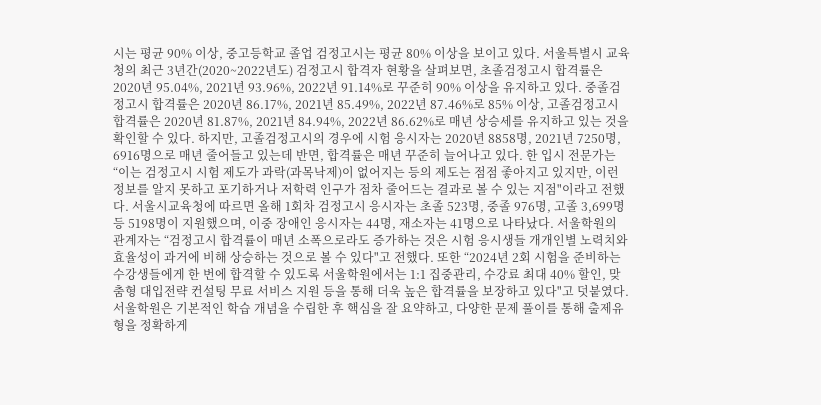시는 평균 90% 이상, 중고등학교 졸업 검정고시는 평균 80% 이상을 보이고 있다. 서울특별시 교육청의 최근 3년간(2020~2022년도) 검정고시 합격자 현황을 살펴보면, 초졸검정고시 합격률은 2020년 95.04%, 2021년 93.96%, 2022년 91.14%로 꾸준히 90% 이상을 유지하고 있다. 중졸검정고시 합격률은 2020년 86.17%, 2021년 85.49%, 2022년 87.46%로 85% 이상, 고졸검정고시 합격률은 2020년 81.87%, 2021년 84.94%, 2022년 86.62%로 매년 상승세를 유지하고 있는 것을 확인할 수 있다. 하지만, 고졸검정고시의 경우에 시험 응시자는 2020년 8858명, 2021년 7250명, 6916명으로 매년 줄어들고 있는데 반면, 합격률은 매년 꾸준히 늘어나고 있다. 한 입시 전문가는 “이는 검정고시 시험 제도가 과락(과목낙제)이 없어지는 등의 제도는 점점 좋아지고 있지만, 이런 정보를 알지 못하고 포기하거나 저학력 인구가 점차 줄어드는 결과로 볼 수 있는 지점"이라고 전했다. 서울시교육청에 따르면 올해 1회차 검정고시 응시자는 초졸 523명, 중졸 976명, 고졸 3,699명 등 5198명이 지원했으며, 이중 장애인 응시자는 44명, 재소자는 41명으로 나타났다. 서울학원의 관계자는 “검정고시 합격률이 매년 소폭으로라도 증가하는 것은 시험 응시생들 개개인별 노력치와 효율성이 과거에 비해 상승하는 것으로 볼 수 있다"고 전했다. 또한 “2024년 2회 시험을 준비하는 수강생들에게 한 번에 합격할 수 있도록 서울학원에서는 1:1 집중관리, 수강료 최대 40% 할인, 맞춤형 대입전략 컨설팅 무료 서비스 지원 등을 통해 더욱 높은 합격률을 보장하고 있다"고 덧붙였다. 서울학원은 기본적인 학습 개념을 수립한 후 핵심을 잘 요약하고, 다양한 문제 풀이를 통해 출제유형을 정확하게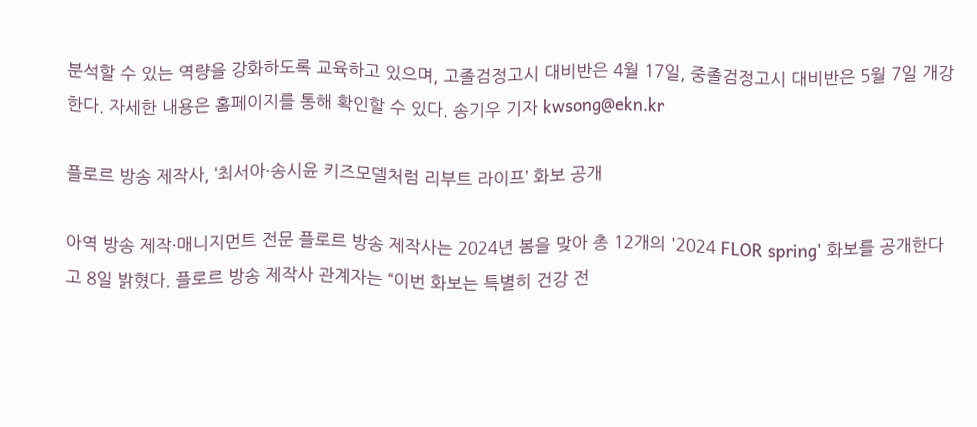분석할 수 있는 역량을 강화하도록 교육하고 있으며, 고졸검정고시 대비반은 4월 17일, 중졸검정고시 대비반은 5월 7일 개강한다. 자세한 내용은 홈페이지를 통해 확인할 수 있다. 송기우 기자 kwsong@ekn.kr

플로르 방송 제작사, ‘최서아·송시윤 키즈모델처럼 리부트 라이프’ 화보 공개

아역 방송 제작·매니지먼트 전문 플로르 방송 제작사는 2024년 봄을 맞아 총 12개의 '2024 FLOR spring' 화보를 공개한다고 8일 밝혔다. 플로르 방송 제작사 관계자는 “이번 화보는 특별히 건강 전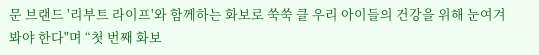문 브랜드 '리부트 라이프'와 함께하는 화보로 쑥쑥 클 우리 아이들의 건강을 위해 눈여겨봐야 한다"며 “첫 번째 화보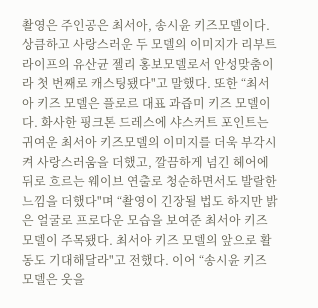촬영은 주인공은 최서아, 송시윤 키즈모델이다. 상큼하고 사랑스러운 두 모델의 이미지가 리부트 라이프의 유산균 젤리 홍보모델로서 안성맞춤이라 첫 번째로 캐스팅됐다"고 말했다. 또한 “최서아 키즈 모델은 플로르 대표 과즙미 키즈 모델이다. 화사한 핑크톤 드레스에 샤스커트 포인트는 귀여운 최서아 키즈모델의 이미지를 더욱 부각시켜 사랑스러움을 더했고, 깔끔하게 넘긴 헤어에 뒤로 흐르는 웨이브 연출로 청순하면서도 발랄한 느낌을 더했다"며 “촬영이 긴장될 법도 하지만 밝은 얼굴로 프로다운 모습을 보여준 최서아 키즈모델이 주목됐다. 최서아 키즈 모델의 앞으로 활동도 기대해달라"고 전했다. 이어 “송시윤 키즈 모델은 웃을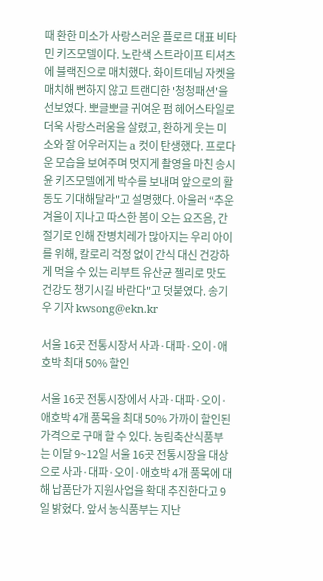때 환한 미소가 사랑스러운 플로르 대표 비타민 키즈모델이다. 노란색 스트라이프 티셔츠에 블랙진으로 매치했다. 화이트데님 자켓을 매치해 뻔하지 않고 트랜디한 '청청패션'을 선보였다. 뽀글뽀글 귀여운 펌 헤어스타일로 더욱 사랑스러움을 살렸고, 환하게 웃는 미소와 잘 어우러지는 a 컷이 탄생했다. 프로다운 모습을 보여주며 멋지게 촬영을 마친 송시윤 키즈모델에게 박수를 보내며 앞으로의 활동도 기대해달라"고 설명했다. 아울러 “추운 겨울이 지나고 따스한 봄이 오는 요즈음, 간절기로 인해 잔병치레가 많아지는 우리 아이를 위해, 칼로리 걱정 없이 간식 대신 건강하게 먹을 수 있는 리부트 유산균 젤리로 맛도 건강도 챙기시길 바란다"고 덧붙였다. 송기우 기자 kwsong@ekn.kr

서울 16곳 전통시장서 사과·대파·오이·애호박 최대 50% 할인

서울 16곳 전통시장에서 사과·대파·오이·애호박 4개 품목을 최대 50% 가까이 할인된 가격으로 구매 할 수 있다. 농림축산식품부는 이달 9~12일 서울 16곳 전통시장을 대상으로 사과·대파·오이·애호박 4개 품목에 대해 납품단가 지원사업을 확대 추진한다고 9일 밝혔다. 앞서 농식품부는 지난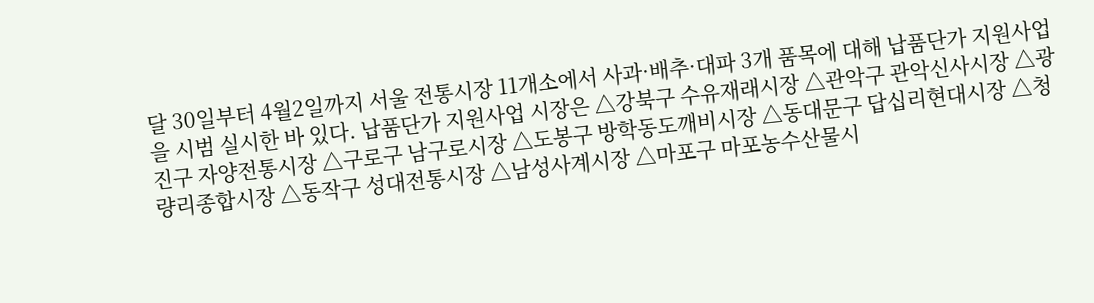달 30일부터 4월2일까지 서울 전통시장 11개소에서 사과·배추·대파 3개 품목에 대해 납품단가 지원사업을 시범 실시한 바 있다. 납품단가 지원사업 시장은 △강북구 수유재래시장 △관악구 관악신사시장 △광진구 자양전통시장 △구로구 남구로시장 △도봉구 방학동도깨비시장 △동대문구 답십리현대시장 △청량리종합시장 △동작구 성대전통시장 △남성사계시장 △마포구 마포농수산물시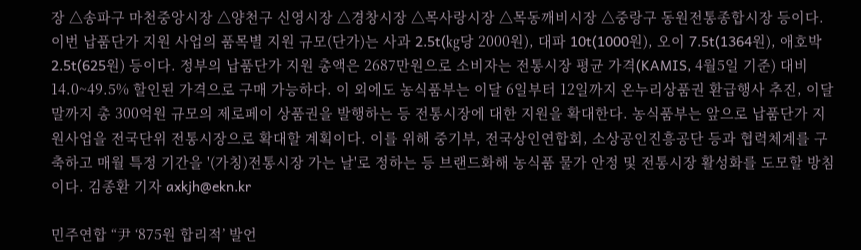장 △송파구 마천중앙시장 △양천구 신영시장 △경창시장 △목사랑시장 △목동깨비시장 △중랑구 동원전통종합시장 등이다. 이번 납품단가 지원 사업의 품목별 지원 규모(단가)는 사과 2.5t(㎏당 2000원), 대파 10t(1000원), 오이 7.5t(1364원), 애호박 2.5t(625원) 등이다. 정부의 납품단가 지원 총액은 2687만원으로 소비자는 전통시장 평균 가격(KAMIS, 4월5일 기준) 대비 14.0~49.5% 할인된 가격으로 구매 가능하다. 이 외에도 농식품부는 이달 6일부터 12일까지 온누리상품권 환급행사 추진, 이달 말까지 총 300억원 규모의 제로페이 상품권을 발행하는 등 전통시장에 대한 지원을 확대한다. 농식품부는 앞으로 납품단가 지원사업을 전국단위 전통시장으로 확대할 계획이다. 이를 위해 중기부, 전국상인연합회, 소상공인진흥공단 등과 협력체계를 구축하고 매월 특정 기간을 '(가칭)전통시장 가는 날'로 정하는 등 브랜드화해 농식품 물가 안정 및 전통시장 활성화를 도모할 방침이다. 김종환 기자 axkjh@ekn.kr

민주연합 “尹 ‘875원 합리적’ 발언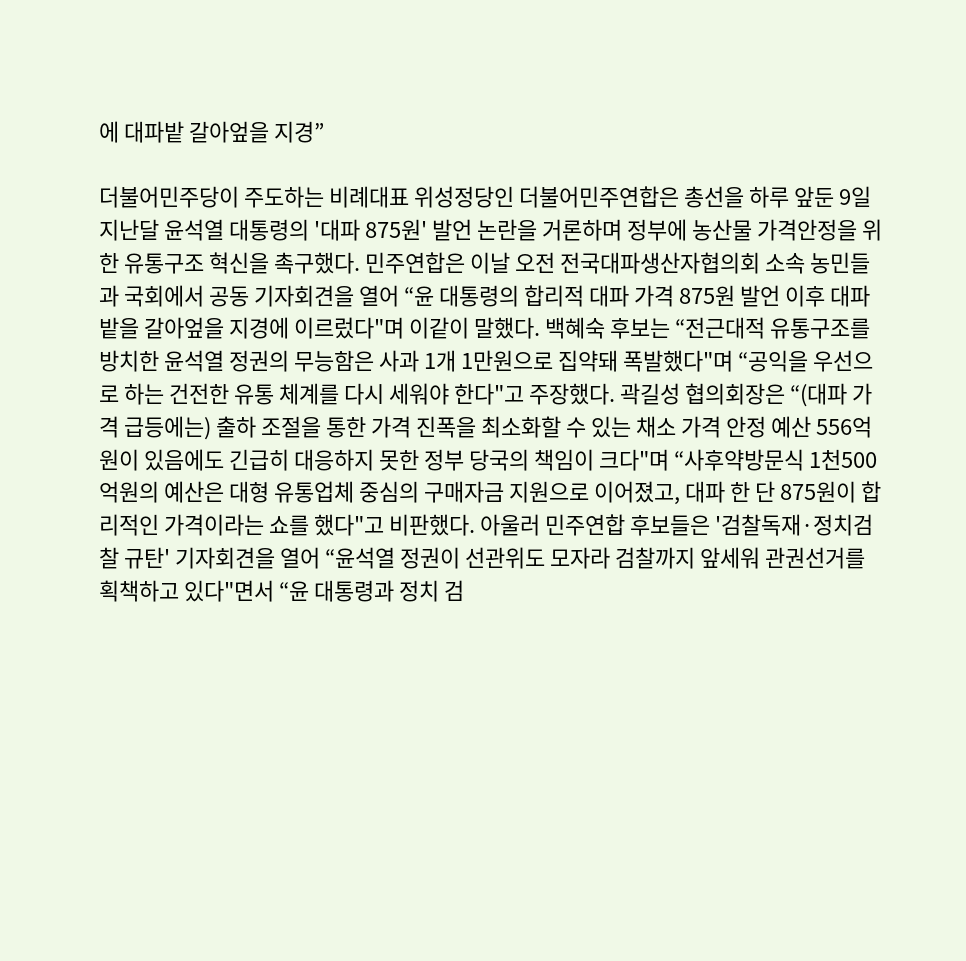에 대파밭 갈아엎을 지경”

더불어민주당이 주도하는 비례대표 위성정당인 더불어민주연합은 총선을 하루 앞둔 9일 지난달 윤석열 대통령의 '대파 875원' 발언 논란을 거론하며 정부에 농산물 가격안정을 위한 유통구조 혁신을 촉구했다. 민주연합은 이날 오전 전국대파생산자협의회 소속 농민들과 국회에서 공동 기자회견을 열어 “윤 대통령의 합리적 대파 가격 875원 발언 이후 대파밭을 갈아엎을 지경에 이르렀다"며 이같이 말했다. 백혜숙 후보는 “전근대적 유통구조를 방치한 윤석열 정권의 무능함은 사과 1개 1만원으로 집약돼 폭발했다"며 “공익을 우선으로 하는 건전한 유통 체계를 다시 세워야 한다"고 주장했다. 곽길성 협의회장은 “(대파 가격 급등에는) 출하 조절을 통한 가격 진폭을 최소화할 수 있는 채소 가격 안정 예산 556억원이 있음에도 긴급히 대응하지 못한 정부 당국의 책임이 크다"며 “사후약방문식 1천500억원의 예산은 대형 유통업체 중심의 구매자금 지원으로 이어졌고, 대파 한 단 875원이 합리적인 가격이라는 쇼를 했다"고 비판했다. 아울러 민주연합 후보들은 '검찰독재·정치검찰 규탄' 기자회견을 열어 “윤석열 정권이 선관위도 모자라 검찰까지 앞세워 관권선거를 획책하고 있다"면서 “윤 대통령과 정치 검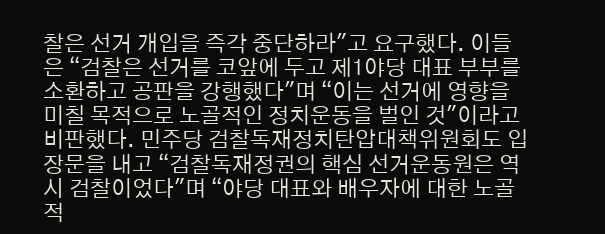찰은 선거 개입을 즉각 중단하라"고 요구했다. 이들은 “검찰은 선거를 코앞에 두고 제1야당 대표 부부를 소환하고 공판을 강행했다"며 “이는 선거에 영향을 미칠 목적으로 노골적인 정치운동을 벌인 것"이라고 비판했다. 민주당 검찰독재정치탄압대책위원회도 입장문을 내고 “검찰독재정권의 핵심 선거운동원은 역시 검찰이었다"며 “야당 대표와 배우자에 대한 노골적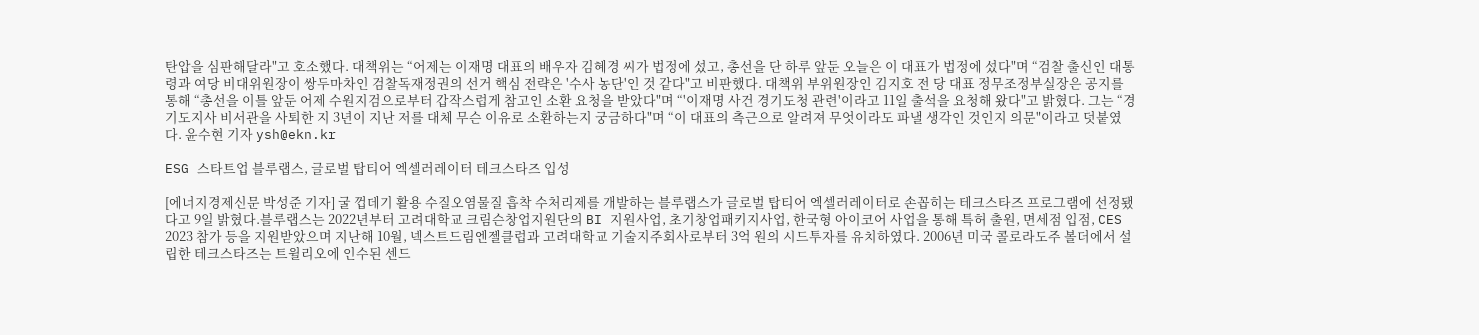탄압을 심판해달라"고 호소했다. 대책위는 “어제는 이재명 대표의 배우자 김혜경 씨가 법정에 섰고, 총선을 단 하루 앞둔 오늘은 이 대표가 법정에 섰다"며 “검찰 출신인 대통령과 여당 비대위원장이 쌍두마차인 검찰독재정권의 선거 핵심 전략은 '수사 농단'인 것 같다"고 비판했다. 대책위 부위원장인 김지호 전 당 대표 정무조정부실장은 공지를 통해 “총선을 이틀 앞둔 어제 수원지검으로부터 갑작스럽게 참고인 소환 요청을 받았다"며 “'이재명 사건 경기도청 관련'이라고 11일 출석을 요청해 왔다"고 밝혔다. 그는 “경기도지사 비서관을 사퇴한 지 3년이 지난 저를 대체 무슨 이유로 소환하는지 궁금하다"며 “이 대표의 측근으로 알려져 무엇이라도 파낼 생각인 것인지 의문"이라고 덧붙였다. 윤수현 기자 ysh@ekn.kr

ESG 스타트업 블루랩스, 글로벌 탑티어 엑셀러레이터 테크스타즈 입성

[에너지경제신문 박성준 기자] 굴 껍데기 활용 수질오염물질 흡착 수처리제를 개발하는 블루랩스가 글로벌 탑티어 엑셀러레이터로 손꼽히는 테크스타즈 프로그램에 선정됐다고 9일 밝혔다.블루랩스는 2022년부터 고려대학교 크림슨창업지원단의 BI 지원사업, 초기창업패키지사업, 한국형 아이코어 사업을 통해 특허 출원, 면세점 입점, CES 2023 참가 등을 지원받았으며 지난해 10월, 넥스트드림엔젤클럽과 고려대학교 기술지주회사로부터 3억 원의 시드투자를 유치하였다. 2006년 미국 콜로라도주 볼더에서 설립한 테크스타즈는 트윌리오에 인수된 센드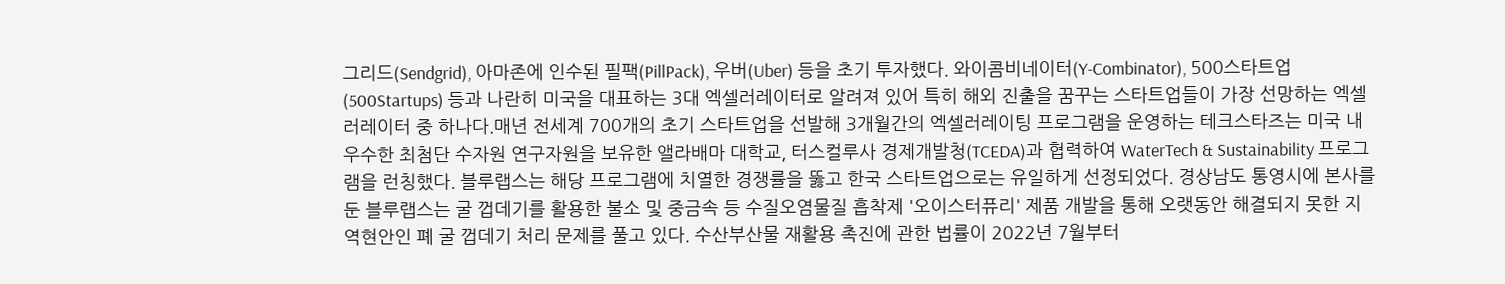그리드(Sendgrid), 아마존에 인수된 필팩(PillPack), 우버(Uber) 등을 초기 투자했다. 와이콤비네이터(Y-Combinator), 500스타트업(500Startups) 등과 나란히 미국을 대표하는 3대 엑셀러레이터로 알려져 있어 특히 해외 진출을 꿈꾸는 스타트업들이 가장 선망하는 엑셀러레이터 중 하나다.매년 전세계 700개의 초기 스타트업을 선발해 3개월간의 엑셀러레이팅 프로그램을 운영하는 테크스타즈는 미국 내 우수한 최첨단 수자원 연구자원을 보유한 앨라배마 대학교, 터스컬루사 경제개발청(TCEDA)과 협력하여 WaterTech & Sustainability 프로그램을 런칭했다. 블루랩스는 해당 프로그램에 치열한 경쟁률을 뚫고 한국 스타트업으로는 유일하게 선정되었다. 경상남도 통영시에 본사를 둔 블루랩스는 굴 껍데기를 활용한 불소 및 중금속 등 수질오염물질 흡착제 '오이스터퓨리' 제품 개발을 통해 오랫동안 해결되지 못한 지역현안인 폐 굴 껍데기 처리 문제를 풀고 있다. 수산부산물 재활용 촉진에 관한 법률이 2022년 7월부터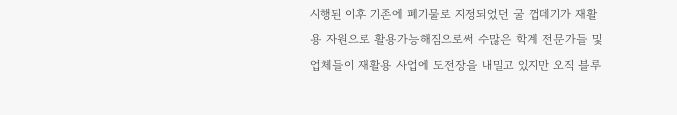시행된 이후 기존에 폐기물로 지정되었던 굴 껍데기가 재활용 자원으로 활용가능해짐으로써 수많은 학계 전문가들 및 업체들이 재활용 사업에 도전장을 내밀고 있지만 오직 블루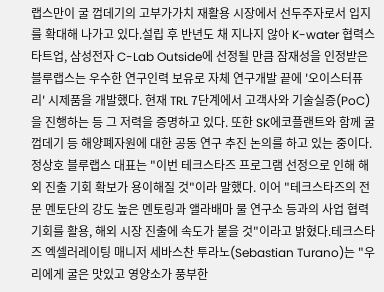랩스만이 굴 껍데기의 고부가가치 재활용 시장에서 선두주자로서 입지를 확대해 나가고 있다.설립 후 반년도 채 지나지 않아 K-water 협력스타트업, 삼성전자 C-Lab Outside에 선정될 만큼 잠재성을 인정받은 블루랩스는 우수한 연구인력 보유로 자체 연구개발 끝에 '오이스터퓨리' 시제품을 개발했다. 현재 TRL 7단계에서 고객사와 기술실증(PoC)을 진행하는 등 그 저력을 증명하고 있다. 또한 SK에코플랜트와 함께 굴 껍데기 등 해양폐자원에 대한 공동 연구 추진 논의를 하고 있는 중이다.정상호 블루랩스 대표는 "이번 테크스타즈 프로그램 선정으로 인해 해외 진출 기회 확보가 용이해질 것"이라 말했다. 이어 "테크스타즈의 전문 멘토단의 강도 높은 멘토링과 앨라배마 물 연구소 등과의 사업 협력 기회를 활용, 해외 시장 진출에 속도가 붙을 것"이라고 밝혔다.테크스타즈 엑셀러레이팅 매니저 세바스찬 투라노(Sebastian Turano)는 "우리에게 굴은 맛있고 영양소가 풍부한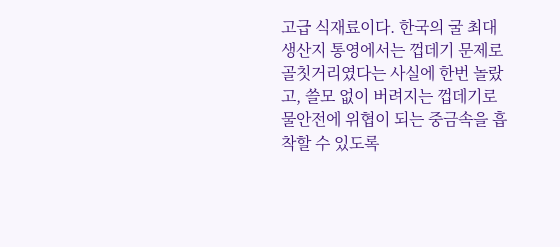고급 식재료이다. 한국의 굴 최대 생산지 통영에서는 껍데기 문제로 골칫거리였다는 사실에 한번 놀랐고, 쓸모 없이 버려지는 껍데기로 물안전에 위협이 되는 중금속을 흡착할 수 있도록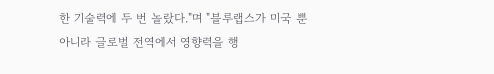한 기술력에 두 번 놀랐다."며 "블루랩스가 미국 뿐 아니라 글로벌 전역에서 영향력을 행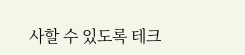사할 수 있도록 테크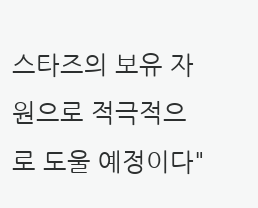스타즈의 보유 자원으로 적극적으로 도울 예정이다"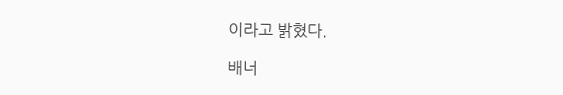이라고 밝혔다.

배너